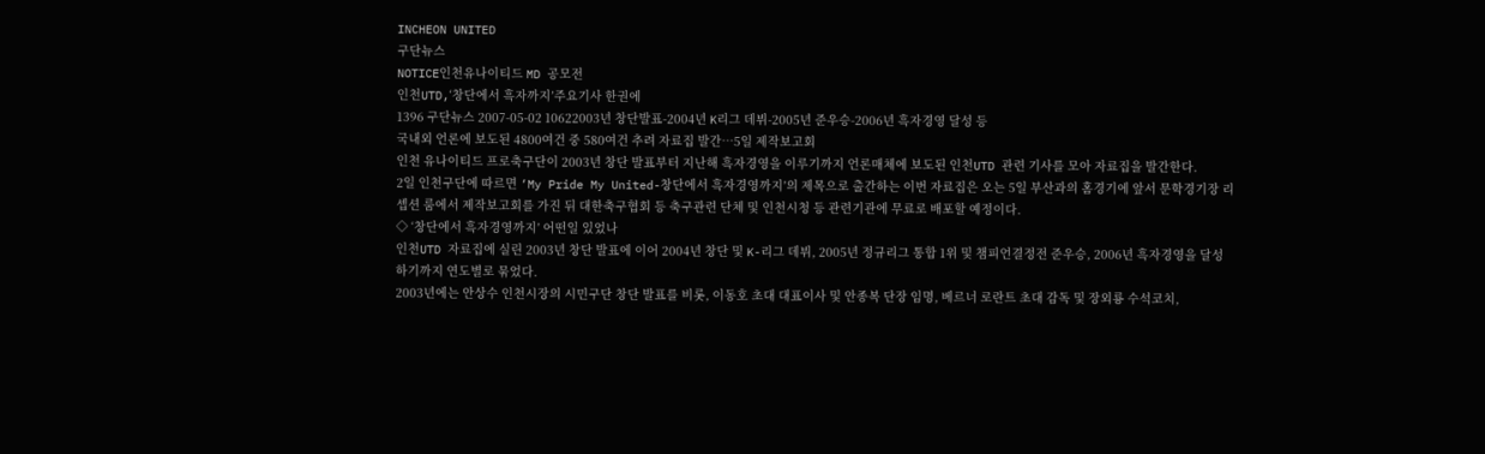INCHEON UNITED
구단뉴스
NOTICE인천유나이티드 MD 공모전
인천UTD,‘창단에서 흑자까지’주요기사 한권에
1396 구단뉴스 2007-05-02 10622003년 창단발표-2004년 K리그 데뷔-2005년 준우승-2006년 흑자경영 달성 등
국내외 언론에 보도된 4800여건 중 580여건 추려 자료집 발간…5일 제작보고회
인천 유나이티드 프로축구단이 2003년 창단 발표부터 지난해 흑자경영을 이루기까지 언론매체에 보도된 인천UTD 관련 기사를 모아 자료집을 발간한다.
2일 인천구단에 따르면 ‘My Pride My United-창단에서 흑자경영까지’의 제목으로 출간하는 이번 자료집은 오는 5일 부산과의 홈경기에 앞서 문학경기장 리셉션 룸에서 제작보고회를 가진 뒤 대한축구협회 등 축구관련 단체 및 인천시청 등 관련기관에 무료로 배포할 예정이다.
◇ ‘창단에서 흑자경영까지’ 어떤일 있었나
인천UTD 자료집에 실린 2003년 창단 발표에 이어 2004년 창단 및 K-리그 데뷔, 2005년 정규리그 통합 1위 및 챔피언결정전 준우승, 2006년 흑자경영을 달성하기까지 연도별로 묶었다.
2003년에는 안상수 인천시장의 시민구단 창단 발표를 비롯, 이동호 초대 대표이사 및 안종복 단장 임명, 베르너 로란트 초대 감독 및 장외룡 수석코치,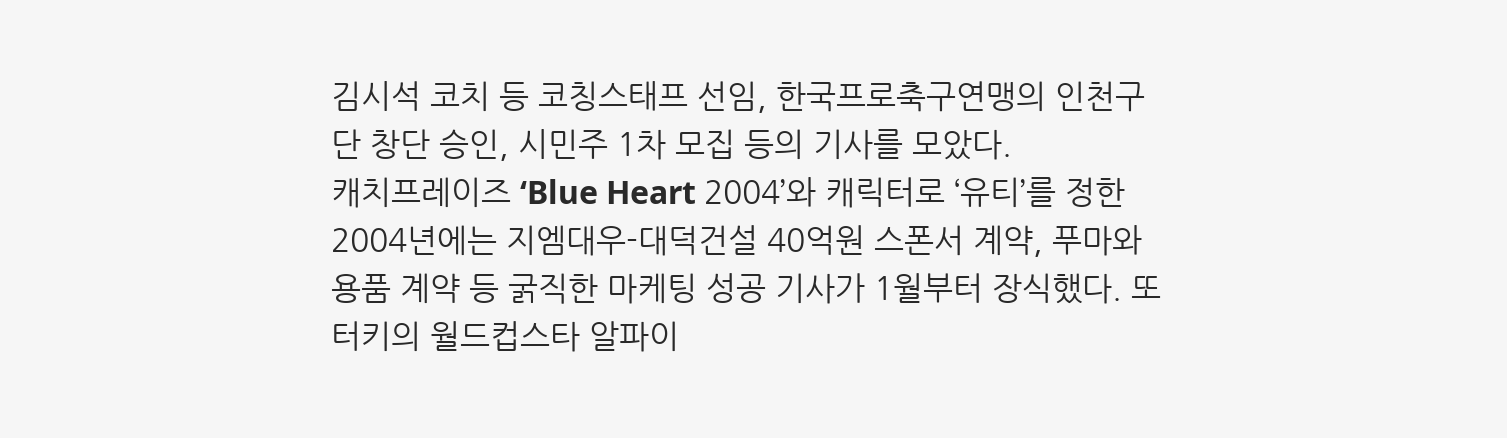김시석 코치 등 코칭스태프 선임, 한국프로축구연맹의 인천구단 창단 승인, 시민주 1차 모집 등의 기사를 모았다.
캐치프레이즈 ‘Blue Heart 2004’와 캐릭터로 ‘유티’를 정한 2004년에는 지엠대우-대덕건설 40억원 스폰서 계약, 푸마와 용품 계약 등 굵직한 마케팅 성공 기사가 1월부터 장식했다. 또 터키의 월드컵스타 알파이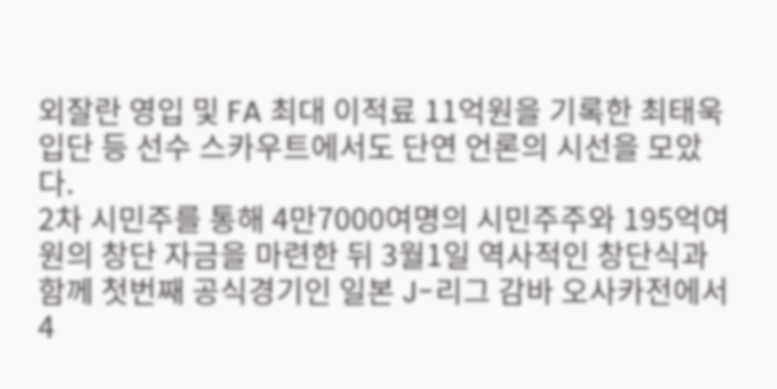외잘란 영입 및 FA 최대 이적료 11억원을 기록한 최태욱 입단 등 선수 스카우트에서도 단연 언론의 시선을 모았다.
2차 시민주를 통해 4만7000여명의 시민주주와 195억여원의 창단 자금을 마련한 뒤 3월1일 역사적인 창단식과 함께 첫번째 공식경기인 일본 J-리그 감바 오사카전에서 4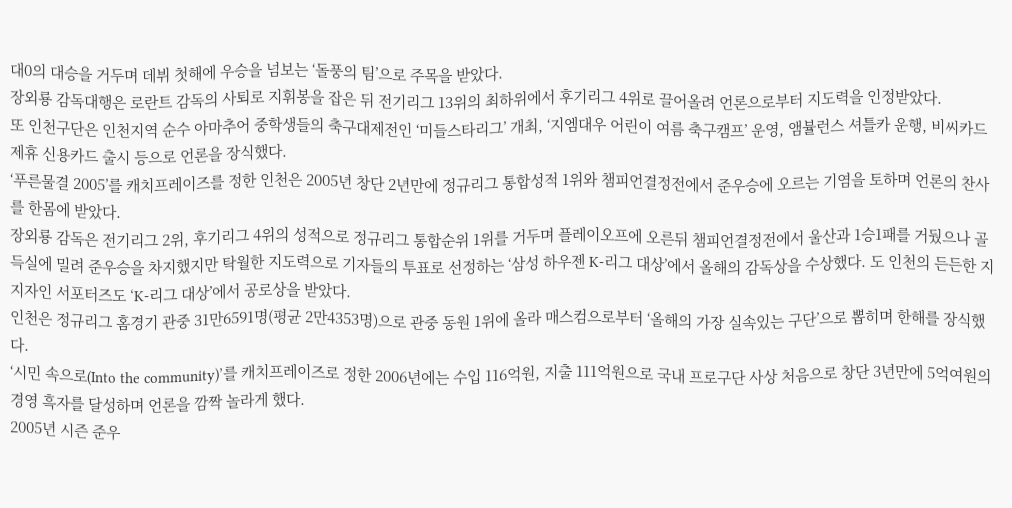대0의 대승을 거두며 데뷔 첫해에 우승을 넘보는 ‘돌풍의 팀’으로 주목을 받았다.
장외룡 감독대행은 로란트 감독의 사퇴로 지휘봉을 잡은 뒤 전기리그 13위의 최하위에서 후기리그 4위로 끌어올려 언론으로부터 지도력을 인정받았다.
또 인천구단은 인천지역 순수 아마추어 중학생들의 축구대제전인 ‘미들스타리그’ 개최, ‘지엠대우 어린이 여름 축구캠프’ 운영, 앰뷸런스 셔틀카 운행, 비씨카드 제휴 신용카드 출시 등으로 언론을 장식했다.
‘푸른물결 2005’를 캐치프레이즈를 정한 인천은 2005년 창단 2년만에 정규리그 통합성적 1위와 챔피언결정전에서 준우승에 오르는 기염을 토하며 언론의 찬사를 한몸에 받았다.
장외룡 감독은 전기리그 2위, 후기리그 4위의 성적으로 정규리그 통합순위 1위를 거두며 플레이오프에 오른뒤 챔피언결정전에서 울산과 1승1패를 거뒀으나 골득실에 밀려 준우승을 차지했지만 탁월한 지도력으로 기자들의 투표로 선정하는 ‘삼성 하우젠 K-리그 대상’에서 올해의 감독상을 수상했다. 도 인천의 든든한 지지자인 서포터즈도 ‘K-리그 대상’에서 공로상을 받았다.
인천은 정규리그 홈경기 관중 31만6591명(평균 2만4353명)으로 관중 동원 1위에 올라 매스컴으로부터 ‘올해의 가장 실속있는 구단’으로 뽑히며 한해를 장식했다.
‘시민 속으로(Into the community)’를 캐치프레이즈로 정한 2006년에는 수입 116억원, 지출 111억원으로 국내 프로구단 사상 처음으로 창단 3년만에 5억여원의 경영 흑자를 달성하며 언론을 깜짝 놀라게 했다.
2005년 시즌 준우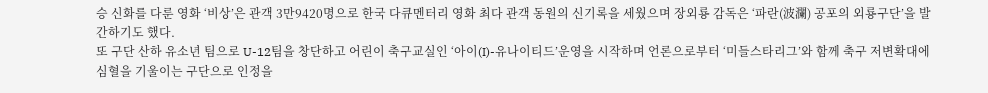승 신화를 다룬 영화 ‘비상’은 관객 3만9420명으로 한국 다큐멘터리 영화 최다 관객 동원의 신기록을 세웠으며 장외룡 감독은 ‘파란(波瀾) 공포의 외룡구단’을 발간하기도 했다.
또 구단 산하 유소년 팀으로 U-12팀을 창단하고 어린이 축구교실인 ‘아이(I)-유나이티드’운영을 시작하며 언론으로부터 ‘미들스타리그’와 함께 축구 저변확대에 심혈을 기울이는 구단으로 인정을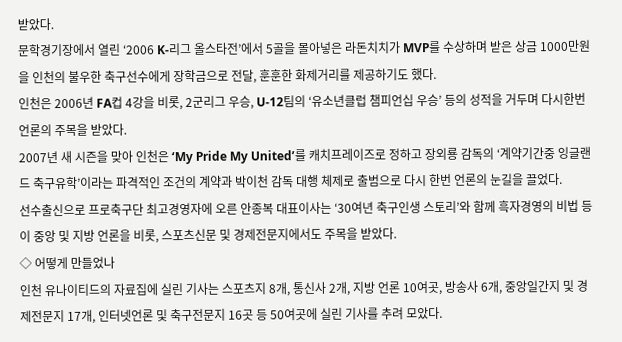받았다.
문학경기장에서 열린 ‘2006 K-리그 올스타전’에서 5골을 몰아넣은 라돈치치가 MVP를 수상하며 받은 상금 1000만원을 인천의 불우한 축구선수에게 장학금으로 전달, 훈훈한 화제거리를 제공하기도 했다.
인천은 2006년 FA컵 4강을 비롯, 2군리그 우승, U-12팀의 ‘유소년클럽 챔피언십 우승’ 등의 성적을 거두며 다시한번 언론의 주목을 받았다.
2007년 새 시즌을 맞아 인천은 ‘My Pride My United’를 캐치프레이즈로 정하고 장외룡 감독의 ‘계약기간중 잉글랜드 축구유학’이라는 파격적인 조건의 계약과 박이천 감독 대행 체제로 출범으로 다시 한번 언론의 눈길을 끌었다.
선수출신으로 프로축구단 최고경영자에 오른 안종복 대표이사는 ‘30여년 축구인생 스토리’와 함께 흑자경영의 비법 등이 중앙 및 지방 언론을 비롯, 스포츠신문 및 경제전문지에서도 주목을 받았다.
◇ 어떻게 만들었나
인천 유나이티드의 자료집에 실린 기사는 스포츠지 8개, 통신사 2개, 지방 언론 10여곳, 방송사 6개, 중앙일간지 및 경제전문지 17개, 인터넷언론 및 축구전문지 16곳 등 50여곳에 실린 기사를 추려 모았다.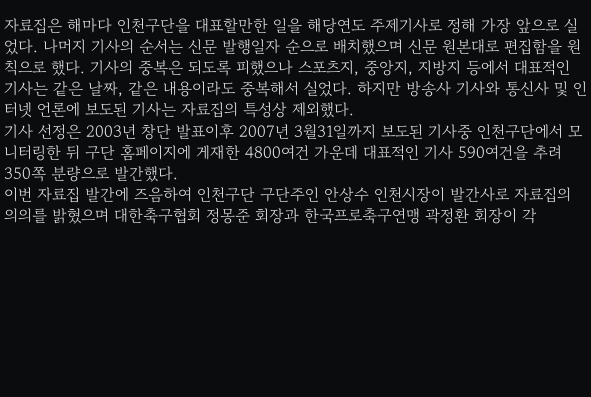자료집은 해마다 인천구단을 대표할만한 일을 해당연도 주제기사로 정해 가장 앞으로 실었다. 나머지 기사의 순서는 신문 발행일자 순으로 배치했으며 신문 원본대로 편집함을 원칙으로 했다. 기사의 중복은 되도록 피했으나 스포츠지, 중앙지, 지방지 등에서 대표적인 기사는 같은 날짜, 같은 내용이라도 중복해서 실었다. 하지만 방송사 기사와 통신사 및 인터넷 언론에 보도된 기사는 자료집의 특성상 제외했다.
기사 선정은 2003년 창단 발표이후 2007년 3월31일까지 보도된 기사중 인천구단에서 모니터링한 뒤 구단 홈페이지에 게재한 4800여건 가운데 대표적인 기사 590여건을 추려 350쪽 분량으로 발간했다.
이번 자료집 발간에 즈음하여 인천구단 구단주인 안상수 인천시장이 발간사로 자료집의 의의를 밝혔으며 대한축구협회 정몽준 회장과 한국프로축구연맹 곽정환 회장이 각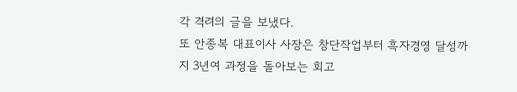각 격려의 글을 보냈다.
또 안종복 대표이사 사장은 창단작업부터 흑자경영 달성까지 3년여 과정을 돌아보는 회고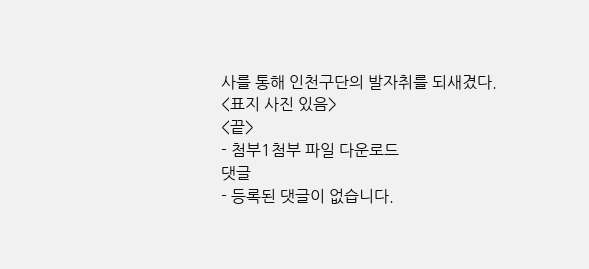사를 통해 인천구단의 발자취를 되새겼다.
<표지 사진 있음>
<끝>
- 첨부1첨부 파일 다운로드
댓글
- 등록된 댓글이 없습니다.